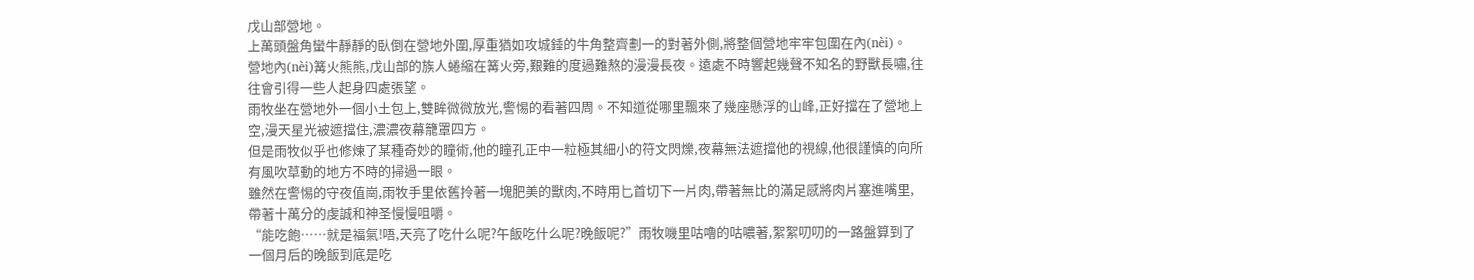戊山部營地。
上萬頭盤角蠻牛靜靜的臥倒在營地外圍,厚重猶如攻城錘的牛角整齊劃一的對著外側,將整個營地牢牢包圍在內(nèi)。
營地內(nèi)篝火熊熊,戊山部的族人蜷縮在篝火旁,艱難的度過難熬的漫漫長夜。遠處不時響起幾聲不知名的野獸長嘯,往往會引得一些人起身四處張望。
雨牧坐在營地外一個小土包上,雙眸微微放光,警惕的看著四周。不知道從哪里飄來了幾座懸浮的山峰,正好擋在了營地上空,漫天星光被遮擋住,濃濃夜幕籠罩四方。
但是雨牧似乎也修煉了某種奇妙的瞳術,他的瞳孔正中一粒極其細小的符文閃爍,夜幕無法遮擋他的視線,他很謹慎的向所有風吹草動的地方不時的掃過一眼。
雖然在警惕的守夜值崗,雨牧手里依舊拎著一塊肥美的獸肉,不時用匕首切下一片肉,帶著無比的滿足感將肉片塞進嘴里,帶著十萬分的虔誠和神圣慢慢咀嚼。
“能吃飽……就是福氣!唔,天亮了吃什么呢?午飯吃什么呢?晚飯呢?”雨牧嘰里咕嚕的咕噥著,絮絮叨叨的一路盤算到了一個月后的晚飯到底是吃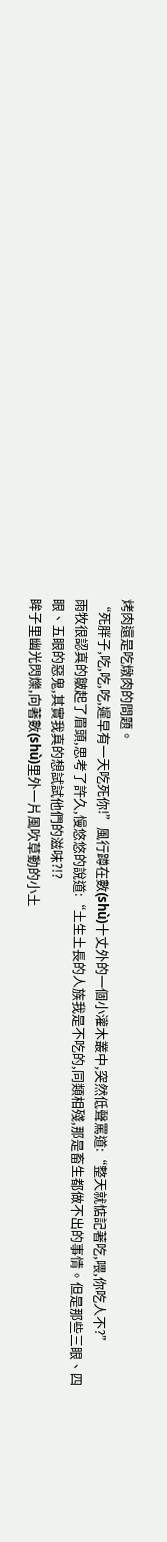烤肉還是吃燉肉的問題。
“死胖子,吃,吃,吃,遲早有一天吃死你!”風行蹲在數(shù)十丈外的一個小灌木叢中,突然低聲罵道:“整天就惦記著吃,喂,你吃人不?”
雨牧很認真的皺起了眉頭,思考了許久,慢悠悠的說道:“土生土長的人族我是不吃的,同類相殘,那是畜生都做不出的事情。但是那些三眼、四眼、五眼的惡鬼,其實我真的想試試他們的滋味?!?
眸子里幽光閃爍,向著數(shù)里外一片風吹草動的小土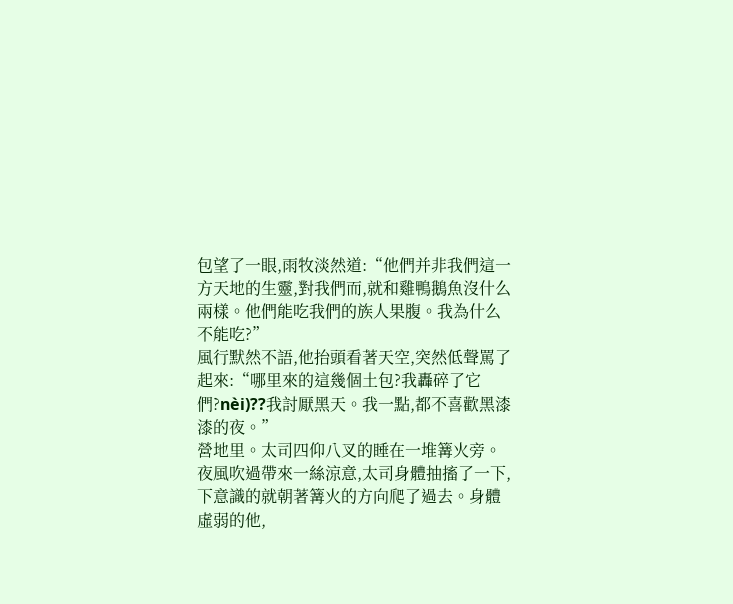包望了一眼,雨牧淡然道:“他們并非我們這一方天地的生靈,對我們而,就和雞鴨鵝魚沒什么兩樣。他們能吃我們的族人果腹。我為什么不能吃?”
風行默然不語,他抬頭看著天空,突然低聲罵了起來:“哪里來的這幾個土包?我轟碎了它們?nèi)??我討厭黑天。我一點,都不喜歡黑漆漆的夜。”
營地里。太司四仰八叉的睡在一堆篝火旁。
夜風吹過帶來一絲涼意,太司身體抽搐了一下,下意識的就朝著篝火的方向爬了過去。身體虛弱的他,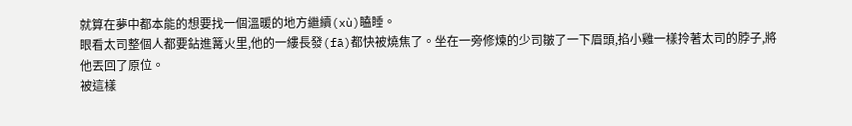就算在夢中都本能的想要找一個溫暖的地方繼續(xù)瞌睡。
眼看太司整個人都要鉆進篝火里,他的一縷長發(fā)都快被燒焦了。坐在一旁修煉的少司皺了一下眉頭,掐小雞一樣拎著太司的脖子,將他丟回了原位。
被這樣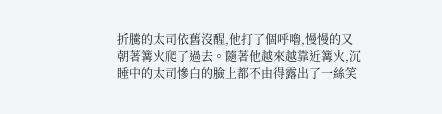折騰的太司依舊沒醒,他打了個呼嚕,慢慢的又朝著篝火爬了過去。隨著他越來越靠近篝火,沉睡中的太司慘白的臉上都不由得露出了一絲笑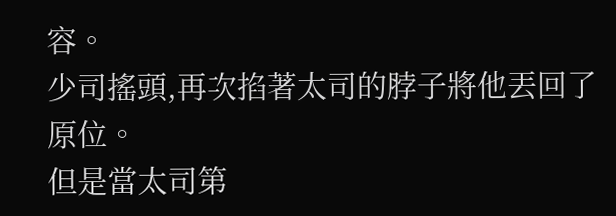容。
少司搖頭,再次掐著太司的脖子將他丟回了原位。
但是當太司第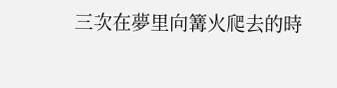三次在夢里向篝火爬去的時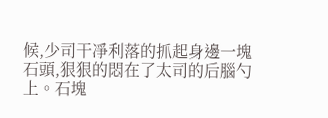候,少司干凈利落的抓起身邊一塊石頭,狠狠的悶在了太司的后腦勺上。石塊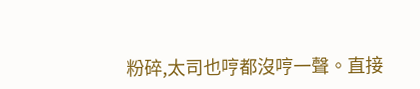粉碎,太司也哼都沒哼一聲。直接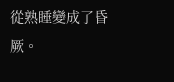從熟睡變成了昏厥。